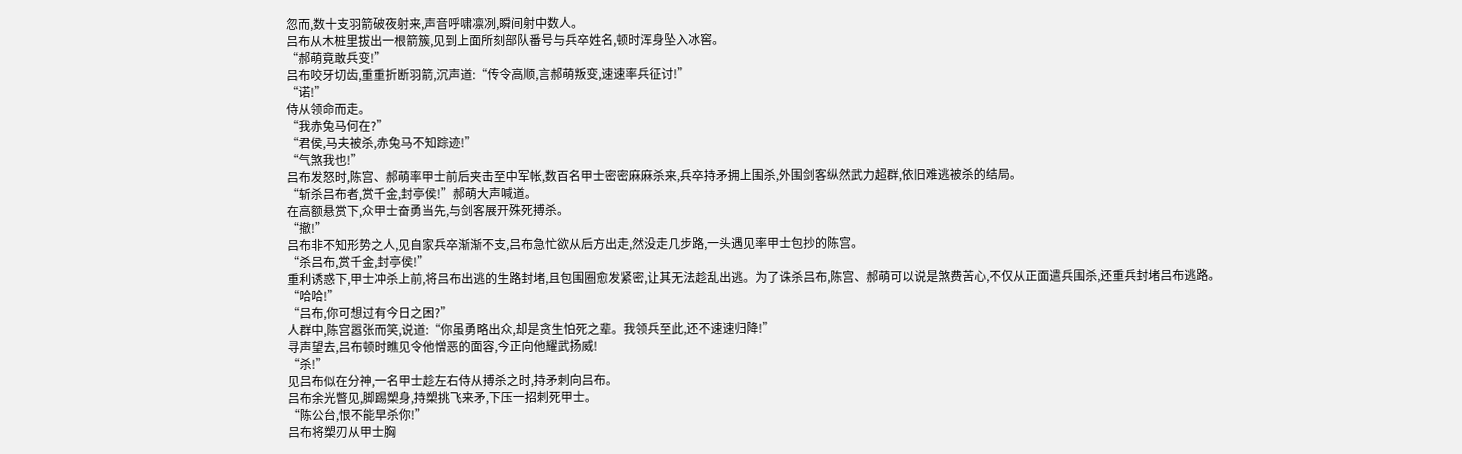忽而,数十支羽箭破夜射来,声音呼啸凛冽,瞬间射中数人。
吕布从木桩里拔出一根箭簇,见到上面所刻部队番号与兵卒姓名,顿时浑身坠入冰窖。
“郝萌竟敢兵变!”
吕布咬牙切齿,重重折断羽箭,沉声道:“传令高顺,言郝萌叛变,速速率兵征讨!”
“诺!”
侍从领命而走。
“我赤兔马何在?”
“君侯,马夫被杀,赤兔马不知踪迹!”
“气煞我也!”
吕布发怒时,陈宫、郝萌率甲士前后夹击至中军帐,数百名甲士密密麻麻杀来,兵卒持矛拥上围杀,外围剑客纵然武力超群,依旧难逃被杀的结局。
“斩杀吕布者,赏千金,封亭侯!”郝萌大声喊道。
在高额悬赏下,众甲士奋勇当先,与剑客展开殊死搏杀。
“撤!”
吕布非不知形势之人,见自家兵卒渐渐不支,吕布急忙欲从后方出走,然没走几步路,一头遇见率甲士包抄的陈宫。
“杀吕布,赏千金,封亭侯!”
重利诱惑下,甲士冲杀上前,将吕布出逃的生路封堵,且包围圈愈发紧密,让其无法趁乱出逃。为了诛杀吕布,陈宫、郝萌可以说是煞费苦心,不仅从正面遣兵围杀,还重兵封堵吕布逃路。
“哈哈!”
“吕布,你可想过有今日之困?”
人群中,陈宫嚣张而笑,说道:“你虽勇略出众,却是贪生怕死之辈。我领兵至此,还不速速归降!”
寻声望去,吕布顿时瞧见令他憎恶的面容,今正向他耀武扬威!
“杀!”
见吕布似在分神,一名甲士趁左右侍从搏杀之时,持矛刺向吕布。
吕布余光瞥见,脚踢槊身,持槊挑飞来矛,下压一招刺死甲士。
“陈公台,恨不能早杀你!”
吕布将槊刃从甲士胸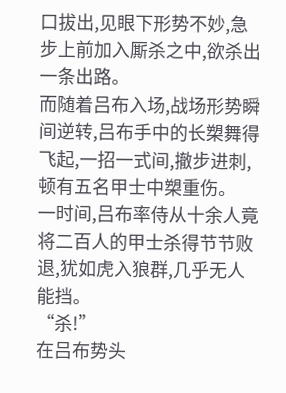口拔出,见眼下形势不妙,急步上前加入厮杀之中,欲杀出一条出路。
而随着吕布入场,战场形势瞬间逆转,吕布手中的长槊舞得飞起,一招一式间,撤步进刺,顿有五名甲士中槊重伤。
一时间,吕布率侍从十余人竟将二百人的甲士杀得节节败退,犹如虎入狼群,几乎无人能挡。
“杀!”
在吕布势头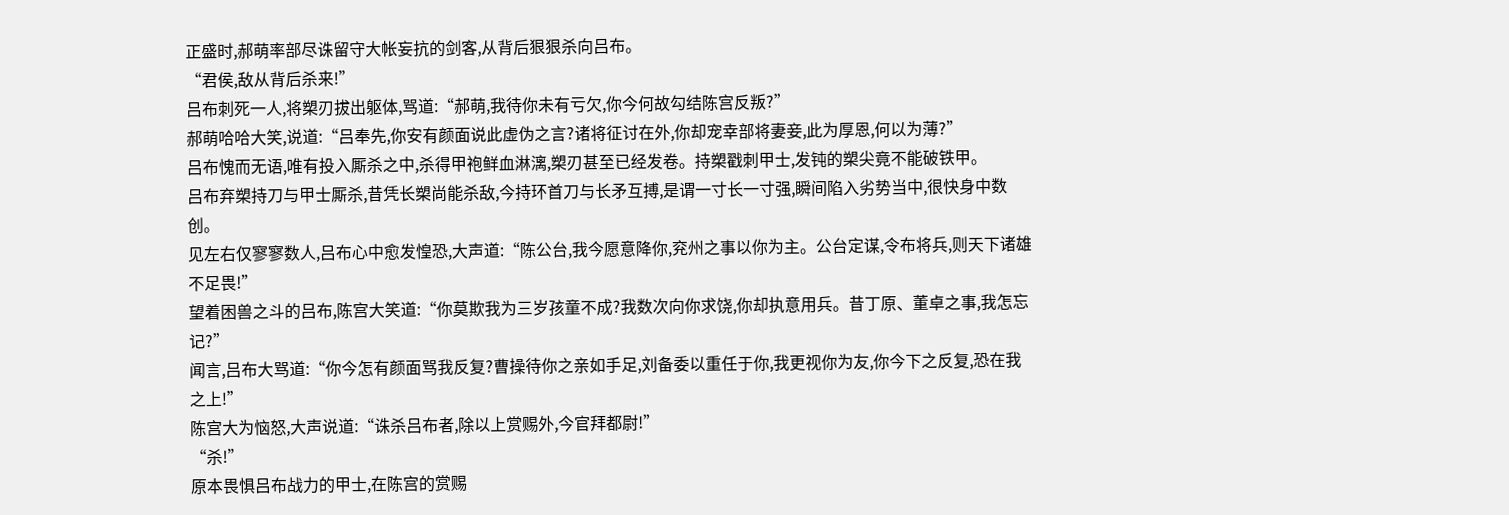正盛时,郝萌率部尽诛留守大帐妄抗的剑客,从背后狠狠杀向吕布。
“君侯,敌从背后杀来!”
吕布刺死一人,将槊刃拔出躯体,骂道:“郝萌,我待你未有亏欠,你今何故勾结陈宫反叛?”
郝萌哈哈大笑,说道:“吕奉先,你安有颜面说此虚伪之言?诸将征讨在外,你却宠幸部将妻妾,此为厚恩,何以为薄?”
吕布愧而无语,唯有投入厮杀之中,杀得甲袍鲜血淋漓,槊刃甚至已经发卷。持槊戳刺甲士,发钝的槊尖竟不能破铁甲。
吕布弃槊持刀与甲士厮杀,昔凭长槊尚能杀敌,今持环首刀与长矛互搏,是谓一寸长一寸强,瞬间陷入劣势当中,很快身中数创。
见左右仅寥寥数人,吕布心中愈发惶恐,大声道:“陈公台,我今愿意降你,兖州之事以你为主。公台定谋,令布将兵,则天下诸雄不足畏!”
望着困兽之斗的吕布,陈宫大笑道:“你莫欺我为三岁孩童不成?我数次向你求饶,你却执意用兵。昔丁原、董卓之事,我怎忘记?”
闻言,吕布大骂道:“你今怎有颜面骂我反复?曹操待你之亲如手足,刘备委以重任于你,我更视你为友,你今下之反复,恐在我之上!”
陈宫大为恼怒,大声说道:“诛杀吕布者,除以上赏赐外,今官拜都尉!”
“杀!”
原本畏惧吕布战力的甲士,在陈宫的赏赐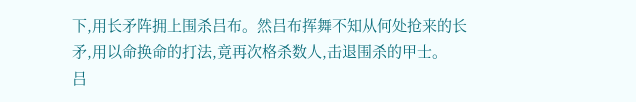下,用长矛阵拥上围杀吕布。然吕布挥舞不知从何处抢来的长矛,用以命换命的打法,竟再次格杀数人,击退围杀的甲士。
吕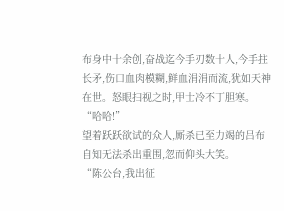布身中十余创,奋战迄今手刃数十人,今手拄长矛,伤口血肉模糊,鲜血涓涓而流,犹如天神在世。怒眼扫视之时,甲士冷不丁胆寒。
“哈哈!”
望着跃跃欲试的众人,厮杀已至力竭的吕布自知无法杀出重围,忽而仰头大笑。
“陈公台,我出征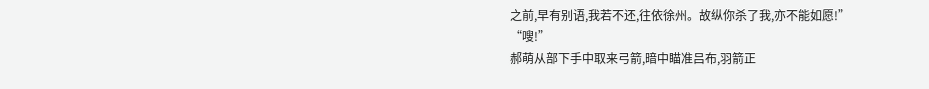之前,早有别语,我若不还,往依徐州。故纵你杀了我,亦不能如愿!”
“嗖!”
郝萌从部下手中取来弓箭,暗中瞄准吕布,羽箭正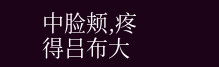中脸颊,疼得吕布大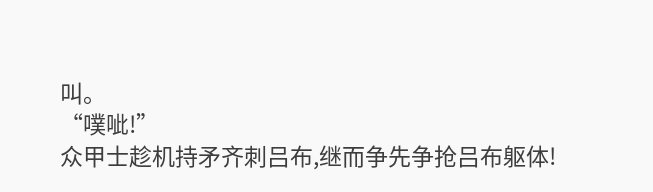叫。
“噗呲!”
众甲士趁机持矛齐刺吕布,继而争先争抢吕布躯体!